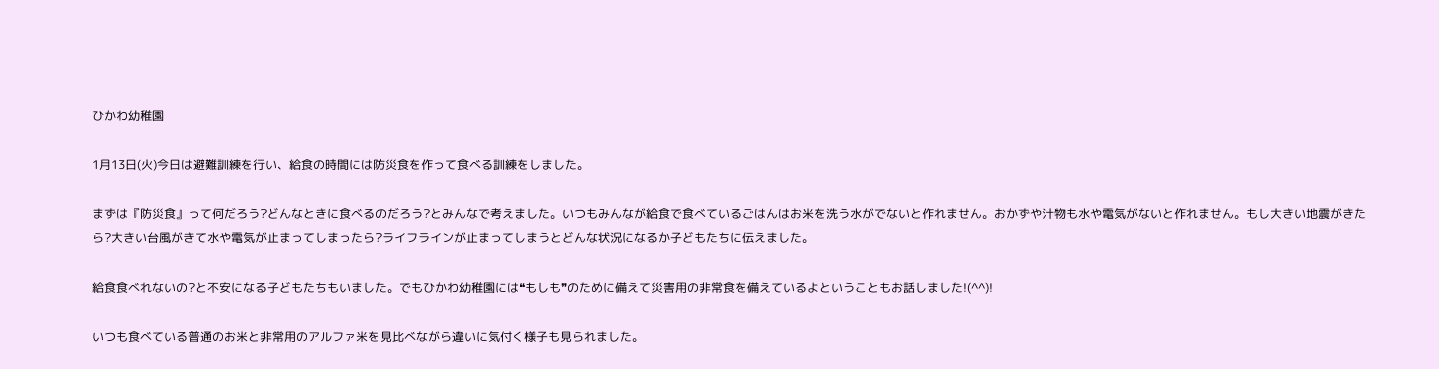ひかわ幼稚園

1月13日(火)今日は避難訓練を行い、給食の時間には防災食を作って食べる訓練をしました。

まずは『防災食』って何だろう?どんなときに食べるのだろう?とみんなで考えました。いつもみんなが給食で食べているごはんはお米を洗う水がでないと作れません。おかずや汁物も水や電気がないと作れません。もし大きい地震がきたら?大きい台風がきて水や電気が止まってしまったら?ライフラインが止まってしまうとどんな状況になるか子どもたちに伝えました。

給食食べれないの?と不安になる子どもたちもいました。でもひかわ幼稚園には❝もしも❞のために備えて災害用の非常食を備えているよということもお話しました!(^^)!

いつも食べている普通のお米と非常用のアルファ米を見比べながら違いに気付く様子も見られました。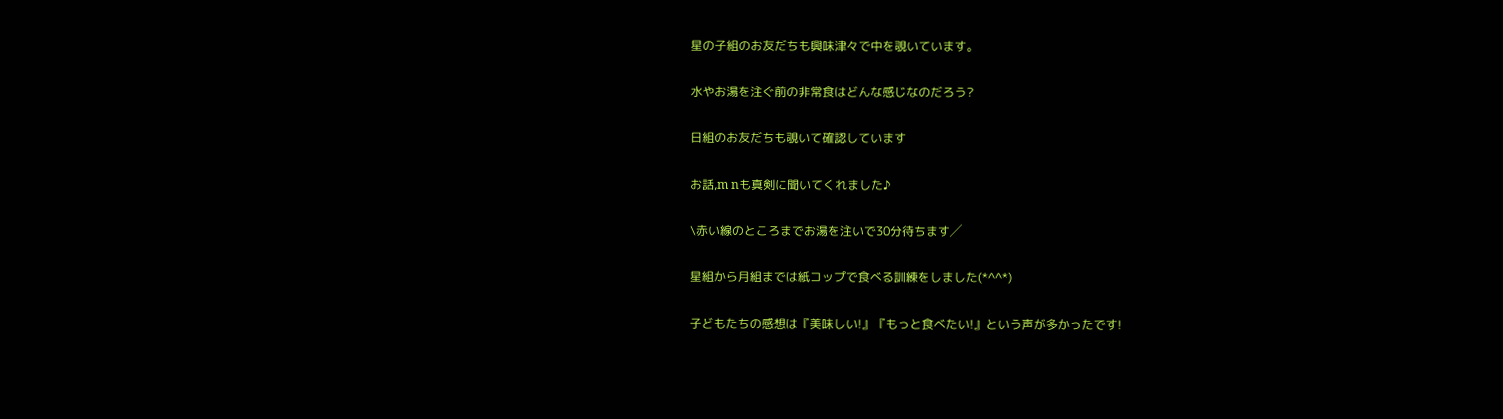星の子組のお友だちも興味津々で中を覗いています。

水やお湯を注ぐ前の非常食はどんな感じなのだろう?

日組のお友だちも覗いて確認しています

お話,m nも真剣に聞いてくれました♪

\赤い線のところまでお湯を注いで30分待ちます╱

星組から月組までは紙コップで食べる訓練をしました(*^^*)

子どもたちの感想は『美味しい!』『もっと食べたい!』という声が多かったです!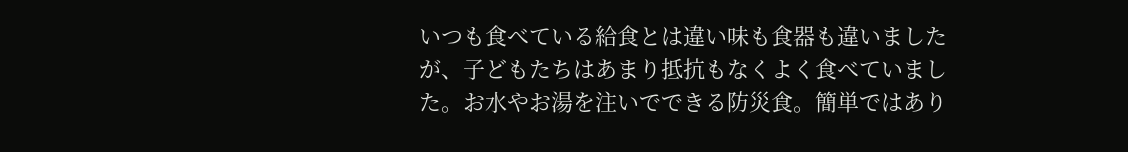いつも食べている給食とは違い味も食器も違いましたが、子どもたちはあまり抵抗もなくよく食べていました。お水やお湯を注いでできる防災食。簡単ではあり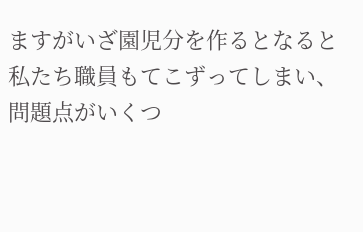ますがいざ園児分を作るとなると私たち職員もてこずってしまい、問題点がいくつ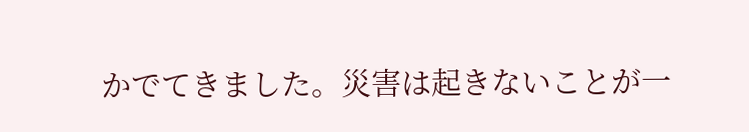かでてきました。災害は起きないことが一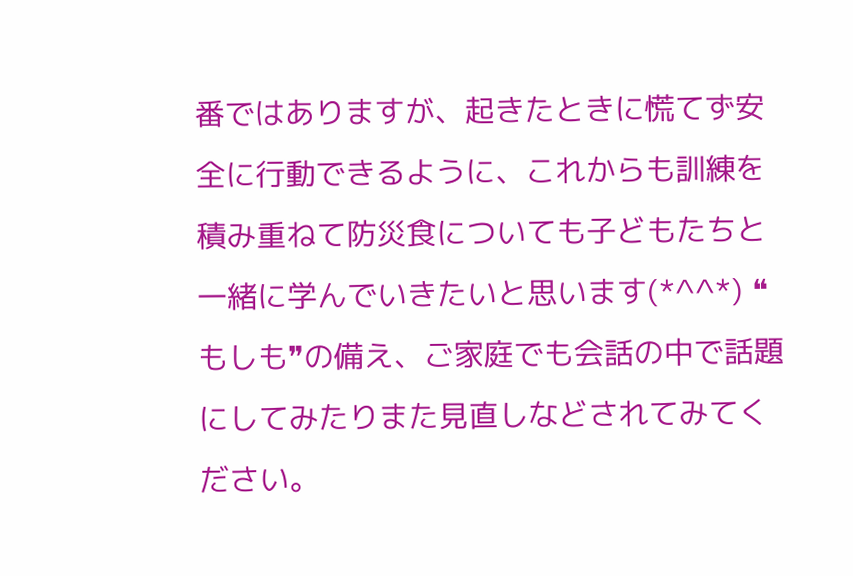番ではありますが、起きたときに慌てず安全に行動できるように、これからも訓練を積み重ねて防災食についても子どもたちと一緒に学んでいきたいと思います(*^^*) ❝もしも❞の備え、ご家庭でも会話の中で話題にしてみたりまた見直しなどされてみてください。